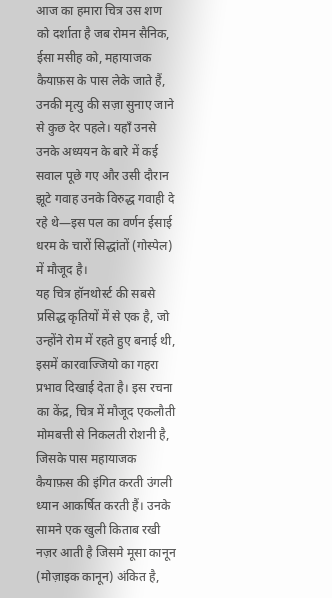आज का हमारा चित्र उस शण को दर्शाता है जब रोमन सैनिक, ईसा मसीह को, महायाजक कैयाफ़स के पास लेके जाते हैं, उनकी मृत्यु की सज़ा सुनाए जाने से कुछ देर पहले। यहाँ उनसे उनके अध्ययन के बारे में कई सवाल पूछे गए और उसी दौरान झूटे गवाह उनके विरुद्ध गवाही दे रहे थे—इस पल का वर्णन ईसाई धरम के चारों सिद्धांतों (गोस्पेल) में मौजूद है।
यह चित्र हॉनथोर्स्ट की सबसे प्रसिद्ध कृतियों में से एक है, जो उन्होंने रोम में रहते हुए बनाई थी, इसमें कारवाज्जियो का गहरा प्रभाव दिखाई देता है। इस रचना का केंद्र, चित्र में मौजूद एकलौती मोमबत्ती से निकलती रोशनी है, जिसके पास महायाजक कैयाफ़स की इंगित करती उंगली ध्यान आकर्षित करती हैं। उनके सामने एक खुली किताब रखी नज़र आती है जिसमे मूसा कानून (मोज़ाइक कानून) अंकित है,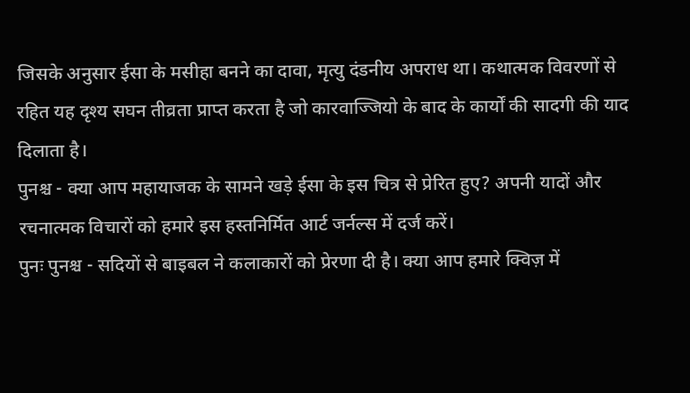जिसके अनुसार ईसा के मसीहा बनने का दावा, मृत्यु दंडनीय अपराध था। कथात्मक विवरणों से रहित यह दृश्य सघन तीव्रता प्राप्त करता है जो कारवाज्जियो के बाद के कार्यों की सादगी की याद दिलाता है।
पुनश्च - क्या आप महायाजक के सामने खड़े ईसा के इस चित्र से प्रेरित हुए? अपनी यादों और रचनात्मक विचारों को हमारे इस हस्तनिर्मित आर्ट जर्नल्स में दर्ज करें।
पुनः पुनश्च - सदियों से बाइबल ने कलाकारों को प्रेरणा दी है। क्या आप हमारे क्विज़ में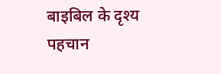बाइबिल के दृश्य पहचान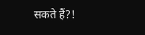सकते हैं?!